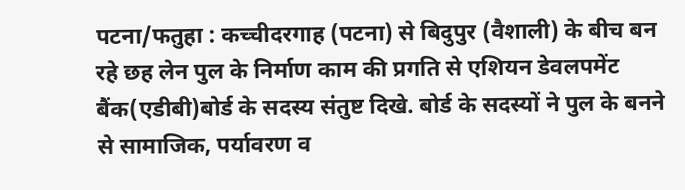पटना/फतुहा : कच्चीदरगाह (पटना) से बिदुपुर (वैशाली) के बीच बन रहे छह लेन पुल के निर्माण काम की प्रगति से एशियन डेवलपमेंट बैंक(एडीबी)बोर्ड के सदस्य संतुष्ट दिखे. बोर्ड के सदस्यों ने पुल के बनने से सामाजिक, पर्यावरण व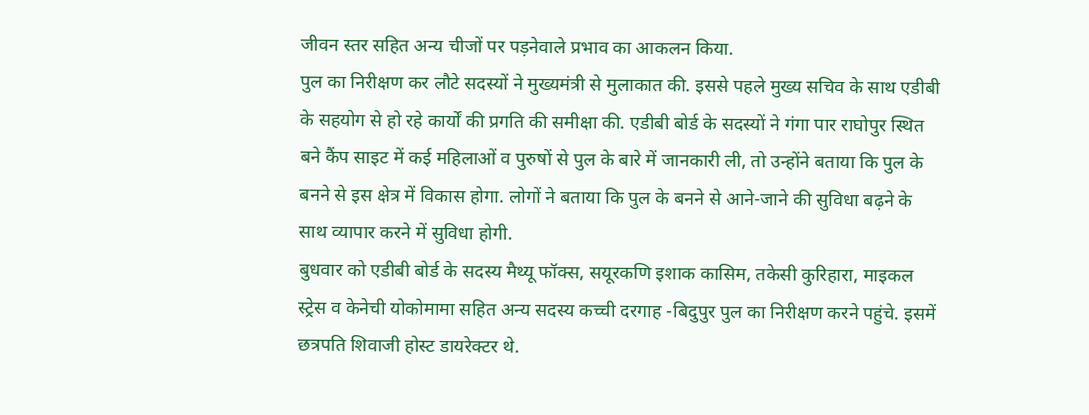जीवन स्तर सहित अन्य चीजों पर पड़नेवाले प्रभाव का आकलन किया.
पुल का निरीक्षण कर लौटे सदस्यों ने मुख्यमंत्री से मुलाकात की. इससे पहले मुख्य सचिव के साथ एडीबी के सहयोग से हो रहे कार्यों की प्रगति की समीक्षा की. एडीबी बोर्ड के सदस्यों ने गंगा पार राघोपुर स्थित बने कैंप साइट में कई महिलाओं व पुरुषों से पुल के बारे में जानकारी ली, तो उन्होंने बताया कि पुल के बनने से इस क्षेत्र में विकास होगा. लोगों ने बताया कि पुल के बनने से आने-जाने की सुविधा बढ़ने के साथ व्यापार करने में सुविधा होगी.
बुधवार को एडीबी बोर्ड के सदस्य मैथ्यू फॉक्स, सयूरकणि इशाक कासिम, तकेसी कुरिहारा, माइकल स्ट्रेस व केनेची योकोमामा सहित अन्य सदस्य कच्ची दरगाह -बिदुपुर पुल का निरीक्षण करने पहुंचे. इसमें छत्रपति शिवाजी होस्ट डायरेक्टर थे.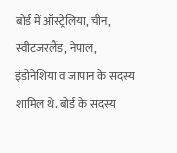बोर्ड में ऑस्ट्रेलिया, चीन, स्वीटजरलैंड, नेपाल, इंडोनेशिया व जापान के सदस्य शामिल थे. बोर्ड के सदस्य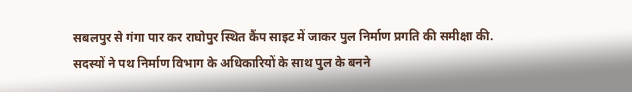सबलपुर से गंगा पार कर राघोपुर स्थित कैंप साइट में जाकर पुल निर्माण प्रगति की समीक्षा की.
सदस्यों ने पथ निर्माण विभाग के अधिकारियों के साथ पुल के बनने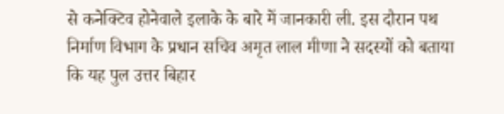से कनेक्टिव होनेवाले इलाके के बारे में जानकारी ली. इस दौरान पथ निर्माण विभाग के प्रधान सचिव अमृत लाल मीणा ने सदस्यों को बताया कि यह पुल उत्तर बिहार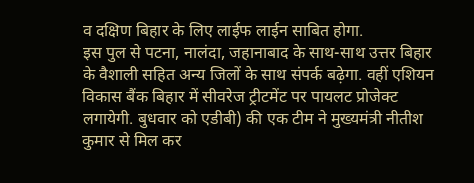व दक्षिण बिहार के लिए लाईफ लाईन साबित होगा.
इस पुल से पटना, नालंदा, जहानाबाद के साथ-साथ उत्तर बिहार के वैशाली सहित अन्य जिलों के साथ संपर्क बढ़ेगा. वहीं एशियन विकास बैंक बिहार में सीवरेज ट्रीटमेंट पर पायलट प्रोजेक्ट लगायेगी. बुधवार को एडीबी) की एक टीम ने मुख्यमंत्री नीतीश कुमार से मिल कर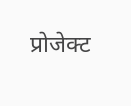प्रोजेक्ट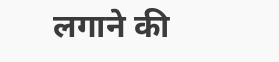लगाने की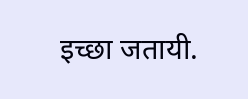इच्छा जतायी.